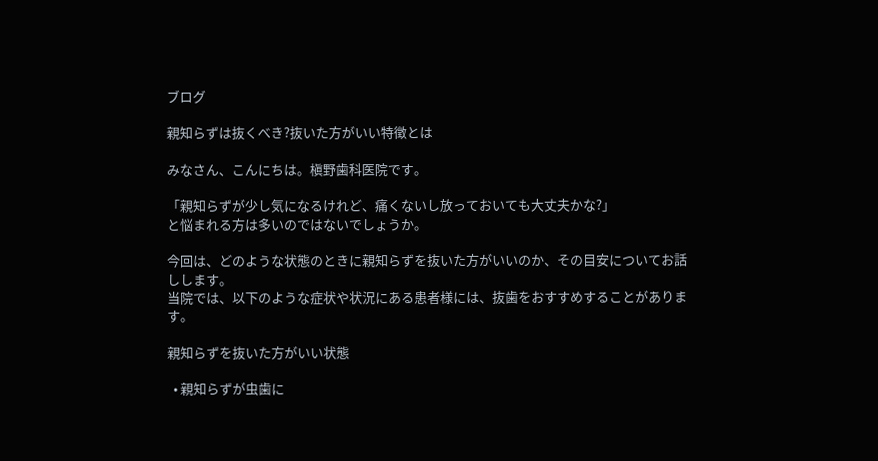ブログ

親知らずは抜くべき?抜いた方がいい特徴とは

みなさん、こんにちは。槇野歯科医院です。

「親知らずが少し気になるけれど、痛くないし放っておいても大丈夫かな?」
と悩まれる方は多いのではないでしょうか。

今回は、どのような状態のときに親知らずを抜いた方がいいのか、その目安についてお話しします。
当院では、以下のような症状や状況にある患者様には、抜歯をおすすめすることがあります。

親知らずを抜いた方がいい状態

  • 親知らずが虫歯に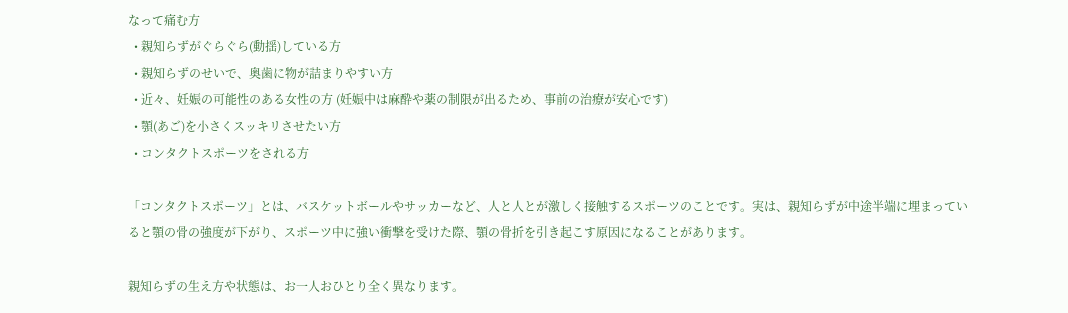なって痛む方
  • 親知らずがぐらぐら(動揺)している方
  • 親知らずのせいで、奥歯に物が詰まりやすい方
  • 近々、妊娠の可能性のある女性の方 (妊娠中は麻酔や薬の制限が出るため、事前の治療が安心です)
  • 顎(あご)を小さくスッキリさせたい方
  • コンタクトスポーツをされる方

「コンタクトスポーツ」とは、バスケットボールやサッカーなど、人と人とが激しく接触するスポーツのことです。実は、親知らずが中途半端に埋まっていると顎の骨の強度が下がり、スポーツ中に強い衝撃を受けた際、顎の骨折を引き起こす原因になることがあります。

親知らずの生え方や状態は、お一人おひとり全く異なります。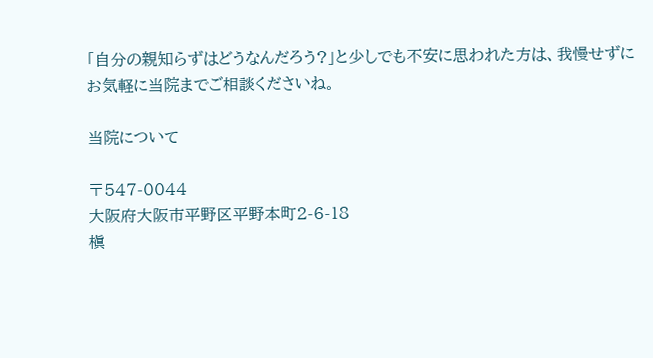「自分の親知らずはどうなんだろう?」と少しでも不安に思われた方は、我慢せずにお気軽に当院までご相談くださいね。

当院について

〒547-0044
大阪府大阪市平野区平野本町2-6-18
槇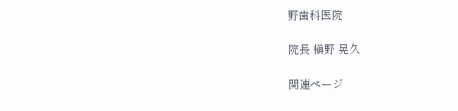野歯科医院

院長 槇野 晃久

関連ページ